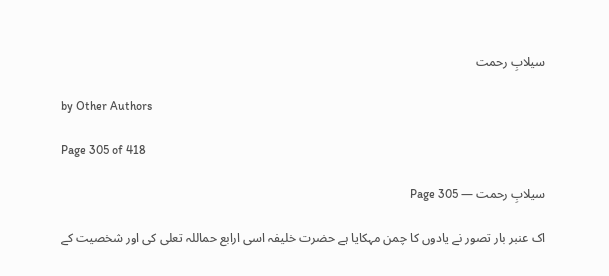سیلابِ رحمت

by Other Authors

Page 305 of 418

سیلابِ رحمت — Page 305

اک عنبر بار تصور نے یادوں کا چمن مہکایا ہے حضرت خلیفہ اسی ارابع حماللہ تعلی کی اور شخصیت کے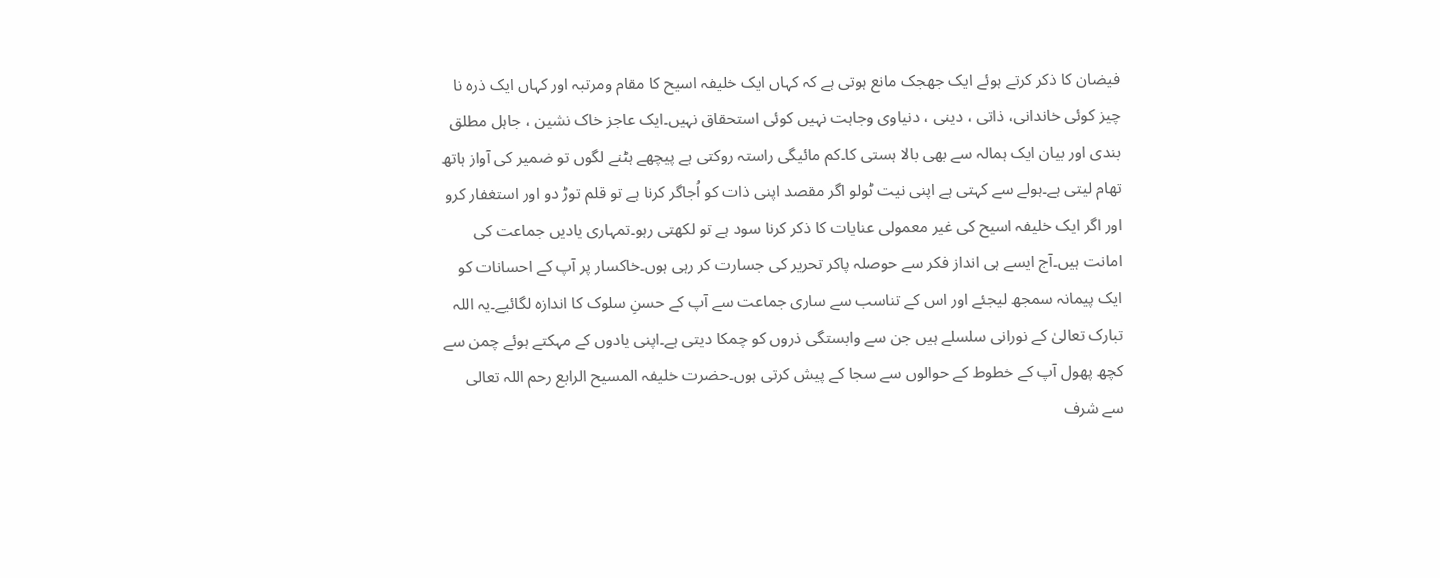فیضان کا ذکر کرتے ہوئے ایک جھجک مانع ہوتی ہے کہ کہاں ایک خلیفہ اسیح کا مقام ومرتبہ اور کہاں ایک ذرہ نا چیز کوئی خاندانی، ذاتی ، دینی ، دنیاوی وجاہت نہیں کوئی استحقاق نہیں۔ایک عاجز خاک نشین ، جاہل مطلق بندی اور بیان ایک ہمالہ سے بھی بالا ہستی کا۔کم مائیگی راستہ روکتی ہے پیچھے ہٹنے لگوں تو ضمیر کی آواز ہاتھ تھام لیتی ہے۔ہولے سے کہتی ہے اپنی نیت ٹولو اگر مقصد اپنی ذات کو اُجاگر کرنا ہے تو قلم توڑ دو اور استغفار کرو اور اگر ایک خلیفہ اسیح کی غیر معمولی عنایات کا ذکر کرنا سود ہے تو لکھتی رہو۔تمہاری یادیں جماعت کی امانت ہیں۔آج ایسے ہی انداز فکر سے حوصلہ پاکر تحریر کی جسارت کر رہی ہوں۔خاکسار پر آپ کے احسانات کو ایک پیمانہ سمجھ لیجئے اور اس کے تناسب سے ساری جماعت سے آپ کے حسنِ سلوک کا اندازہ لگائیے۔یہ اللہ تبارک تعالیٰ کے نورانی سلسلے ہیں جن سے وابستگی ذروں کو چمکا دیتی ہے۔اپنی یادوں کے مہکتے ہوئے چمن سے کچھ پھول آپ کے خطوط کے حوالوں سے سجا کے پیش کرتی ہوں۔حضرت خلیفہ المسیح الرابع رحم اللہ تعالی سے شرف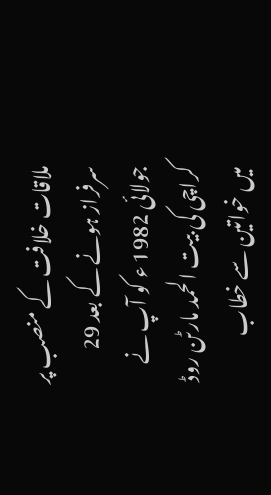ملاقات خلافت کے منصب پر سرفراز ہونے کے بعد 29 جولائی 1982 ء کو آپ نے کراچی کی بیت الحمد مارٹن روڈ میں خواتین سے خطاب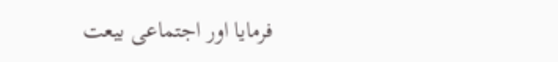فرمایا اور اجتماعی بیعت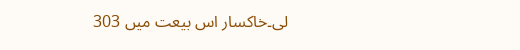لی۔خاکسار اس بیعت میں 303